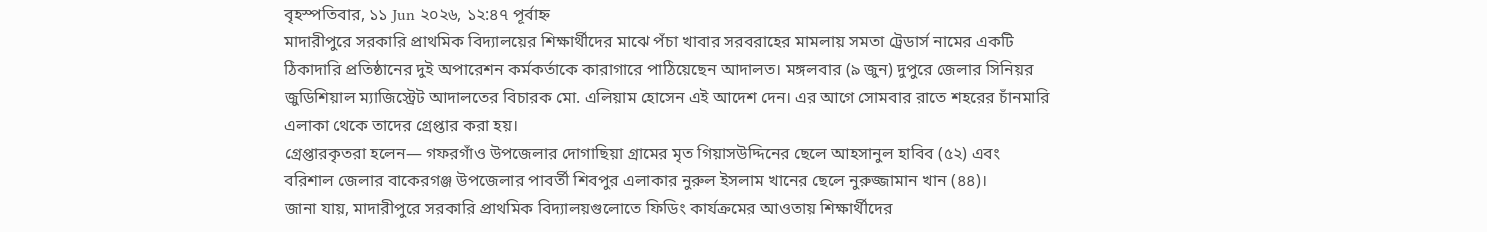বৃহস্পতিবার, ১১ Jun ২০২৬, ১২:৪৭ পূর্বাহ্ন
মাদারীপুরে সরকারি প্রাথমিক বিদ্যালয়ের শিক্ষার্থীদের মাঝে পঁচা খাবার সরবরাহের মামলায় সমতা ট্রেডার্স নামের একটি ঠিকাদারি প্রতিষ্ঠানের দুই অপারেশন কর্মকর্তাকে কারাগারে পাঠিয়েছেন আদালত। মঙ্গলবার (৯ জুন) দুপুরে জেলার সিনিয়র জুডিশিয়াল ম্যাজিস্ট্রেট আদালতের বিচারক মো. এলিয়াম হোসেন এই আদেশ দেন। এর আগে সোমবার রাতে শহরের চাঁনমারি এলাকা থেকে তাদের গ্রেপ্তার করা হয়।
গ্রেপ্তারকৃতরা হলেন— গফরগাঁও উপজেলার দোগাছিয়া গ্রামের মৃত গিয়াসউদ্দিনের ছেলে আহসানুল হাবিব (৫২) এবং বরিশাল জেলার বাকেরগঞ্জ উপজেলার পাবর্তী শিবপুর এলাকার নুরুল ইসলাম খানের ছেলে নুরুজ্জামান খান (৪৪)।
জানা যায়, মাদারীপুরে সরকারি প্রাথমিক বিদ্যালয়গুলোতে ফিডিং কার্যক্রমের আওতায় শিক্ষার্থীদের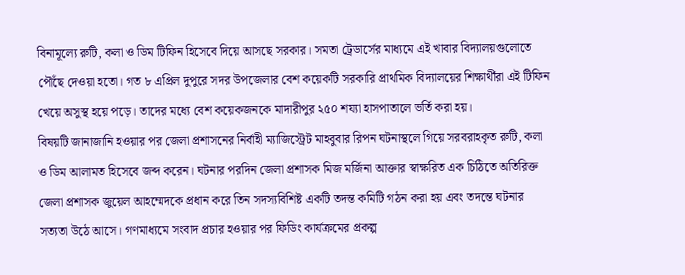বিনামূল্যে রুটি, কলা ও ডিম টিফিন হিসেবে দিয়ে আসছে সরকার। সমতা ট্রেডার্সের মাধ্যমে এই খাবার বিদ্যালয়গুলোতে পৌঁছে দেওয়া হতো। গত ৮ এপ্রিল দুপুরে সদর উপজেলার বেশ কয়েকটি সরকারি প্রাথমিক বিদ্যালয়ের শিক্ষার্থীরা এই টিফিন খেয়ে অসুস্থ হয়ে পড়ে। তাদের মধ্যে বেশ কয়েকজনকে মাদারীপুর ২৫০ শয্যা হাসপাতালে ভর্তি করা হয়।
বিষয়টি জানাজানি হওয়ার পর জেলা প্রশাসনের নির্বাহী ম্যাজিস্ট্রেট মাহবুবার রিপন ঘটনাস্থলে গিয়ে সরবরাহকৃত রুটি, কলা ও ডিম আলামত হিসেবে জব্দ করেন। ঘটনার পরদিন জেলা প্রশাসক মিজ মর্জিনা আক্তার স্বাক্ষরিত এক চিঠিতে অতিরিক্ত জেলা প্রশাসক জুয়েল আহম্মেদকে প্রধান করে তিন সদস্যবিশিষ্ট একটি তদন্ত কমিটি গঠন করা হয় এবং তদন্তে ঘটনার সত্যতা উঠে আসে। গণমাধ্যমে সংবাদ প্রচার হওয়ার পর ফিডিং কার্যক্রমের প্রকল্প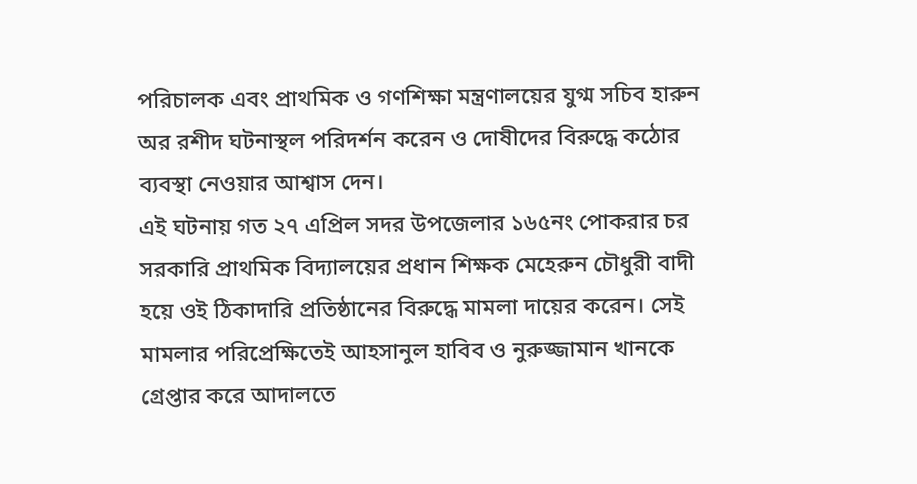পরিচালক এবং প্রাথমিক ও গণশিক্ষা মন্ত্রণালয়ের যুগ্ম সচিব হারুন অর রশীদ ঘটনাস্থল পরিদর্শন করেন ও দোষীদের বিরুদ্ধে কঠোর ব্যবস্থা নেওয়ার আশ্বাস দেন।
এই ঘটনায় গত ২৭ এপ্রিল সদর উপজেলার ১৬৫নং পোকরার চর সরকারি প্রাথমিক বিদ্যালয়ের প্রধান শিক্ষক মেহেরুন চৌধুরী বাদী হয়ে ওই ঠিকাদারি প্রতিষ্ঠানের বিরুদ্ধে মামলা দায়ের করেন। সেই মামলার পরিপ্রেক্ষিতেই আহসানুল হাবিব ও নুরুজ্জামান খানকে গ্রেপ্তার করে আদালতে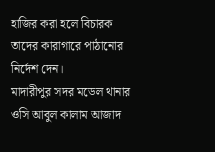হাজির করা হলে বিচারক তাদের কারাগারে পাঠানোর নির্দেশ দেন।
মাদারীপুর সদর মডেল থানার ওসি আবুল কালাম আজাদ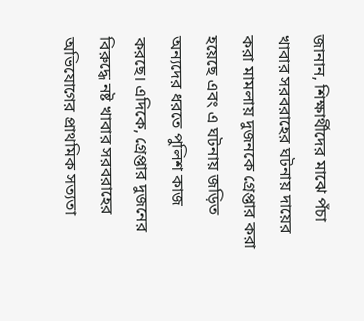জানান, শিক্ষার্থীদের মাঝে পঁচা খাবার সরবরাহের ঘটনায় দায়ের করা মামলায় দুজনকে গ্রেপ্তার করা হয়েছে এবং এ ঘটনায় জড়িত অন্যদের ধরতে পুলিশ কাজ করছে। এদিকে, গ্রেপ্তার দুজনের বিরুদ্ধে নষ্ট খাবার সরবরাহের অভিযোগের প্রাথমিক সত্যতা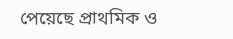পেয়েছে প্রাথমিক ও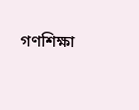গণশিক্ষা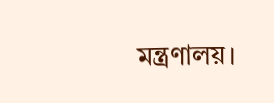মন্ত্রণালয়।